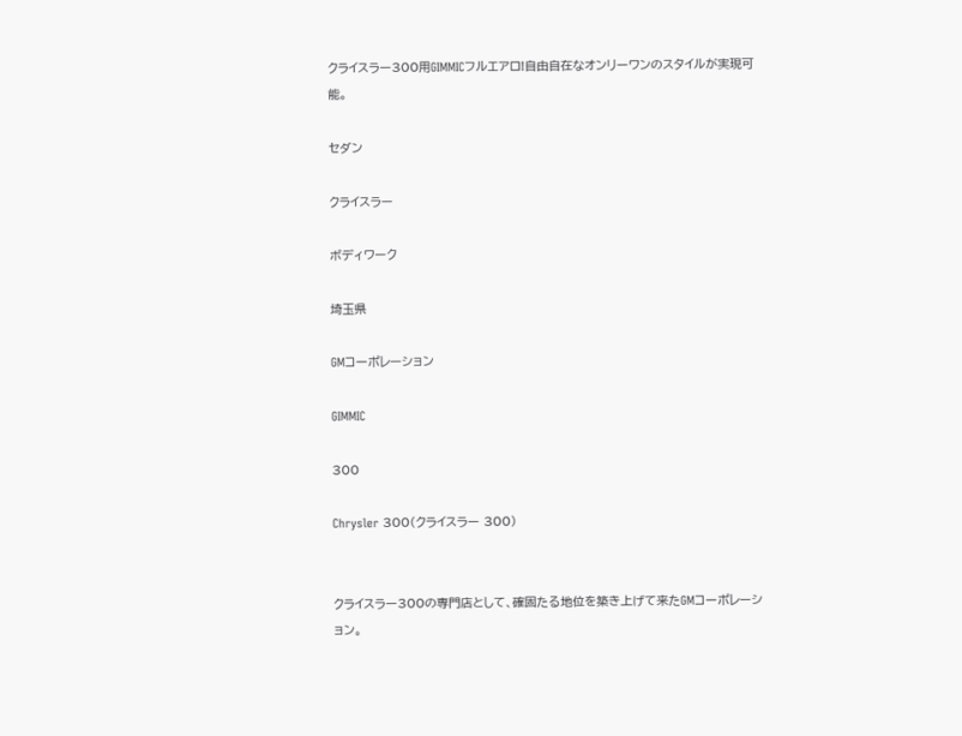クライスラー300用GIMMICフルエアロ!自由自在なオンリーワンのスタイルが実現可能。

セダン

クライスラー

ボディワーク

埼玉県

GMコーポレーション

GIMMIC

300

Chrysler 300(クライスラー 300)


クライスラー300の専門店として、確固たる地位を築き上げて来たGMコーポレーション。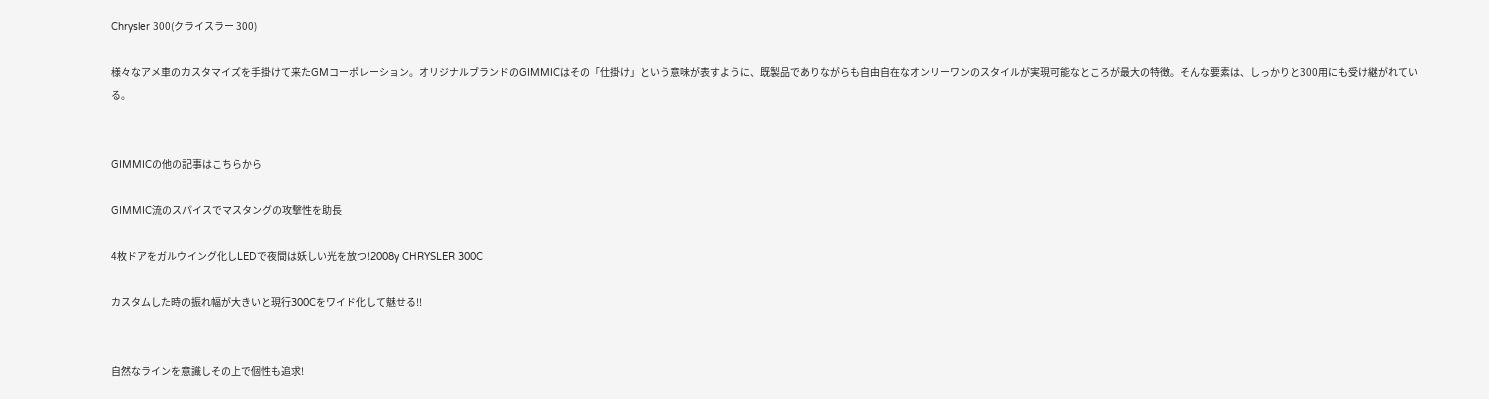Chrysler 300(クライスラー 300)

様々なアメ車のカスタマイズを手掛けて来たGMコーポレーション。オリジナルブランドのGIMMICはその「仕掛け」という意味が表すように、既製品でありながらも自由自在なオンリーワンのスタイルが実現可能なところが最大の特徴。そんな要素は、しっかりと300用にも受け継がれている。


GIMMICの他の記事はこちらから

GIMMIC流のスパイスでマスタングの攻撃性を助長

4枚ドアをガルウイング化しLEDで夜間は妖しい光を放つ!2008y CHRYSLER 300C

カスタムした時の振れ幅が大きいと現行300Cをワイド化して魅せる!!


自然なラインを意識しその上で個性も追求!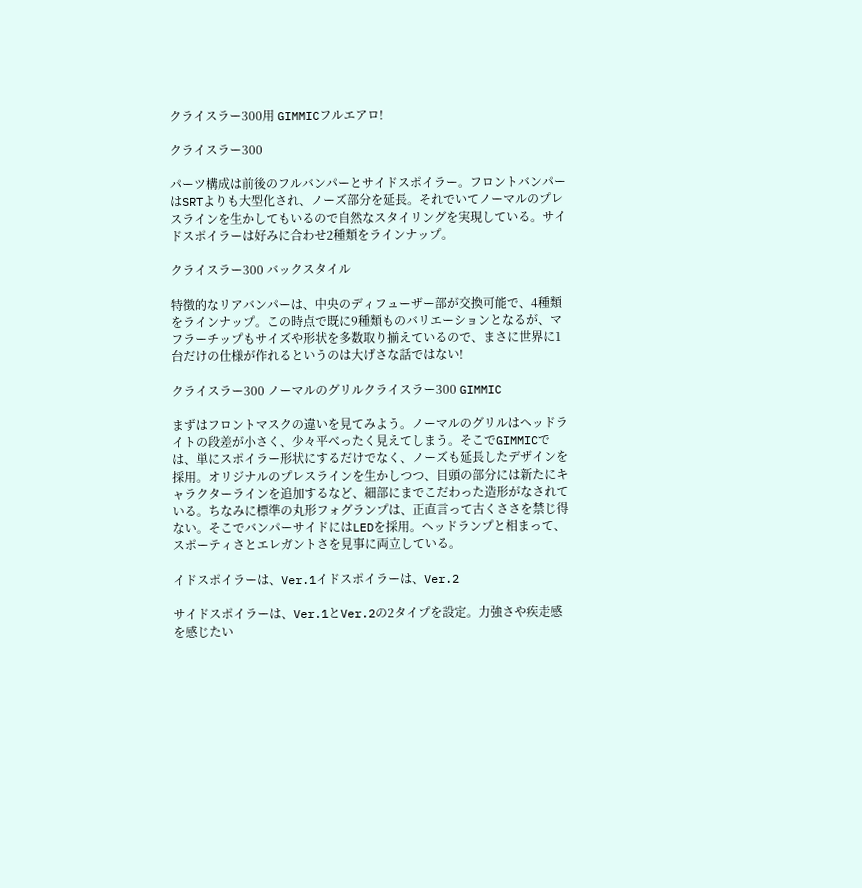クライスラー300用 GIMMICフルエアロ!

クライスラー300

パーツ構成は前後のフルバンパーとサイドスポイラー。フロントバンパーはSRTよりも大型化され、ノーズ部分を延長。それでいてノーマルのプレスラインを生かしてもいるので自然なスタイリングを実現している。サイドスポイラーは好みに合わせ2種類をラインナップ。

クライスラー300 バックスタイル

特徴的なリアバンパーは、中央のディフューザー部が交換可能で、4種類をラインナップ。この時点で既に9種類ものバリエーションとなるが、マフラーチップもサイズや形状を多数取り揃えているので、まさに世界に1台だけの仕様が作れるというのは大げさな話ではない!

クライスラー300 ノーマルのグリルクライスラー300 GIMMIC

まずはフロントマスクの違いを見てみよう。ノーマルのグリルはヘッドライトの段差が小さく、少々平べったく見えてしまう。そこでGIMMICでは、単にスポイラー形状にするだけでなく、ノーズも延長したデザインを採用。オリジナルのプレスラインを生かしつつ、目頭の部分には新たにキャラクターラインを追加するなど、細部にまでこだわった造形がなされている。ちなみに標準の丸形フォグランプは、正直言って古くささを禁じ得ない。そこでバンパーサイドにはLEDを採用。ヘッドランプと相まって、スポーティさとエレガントさを見事に両立している。

イドスポイラーは、Ver.1イドスポイラーは、Ver.2

サイドスポイラーは、Ver.1とVer.2の2タイプを設定。力強さや疾走感を感じたい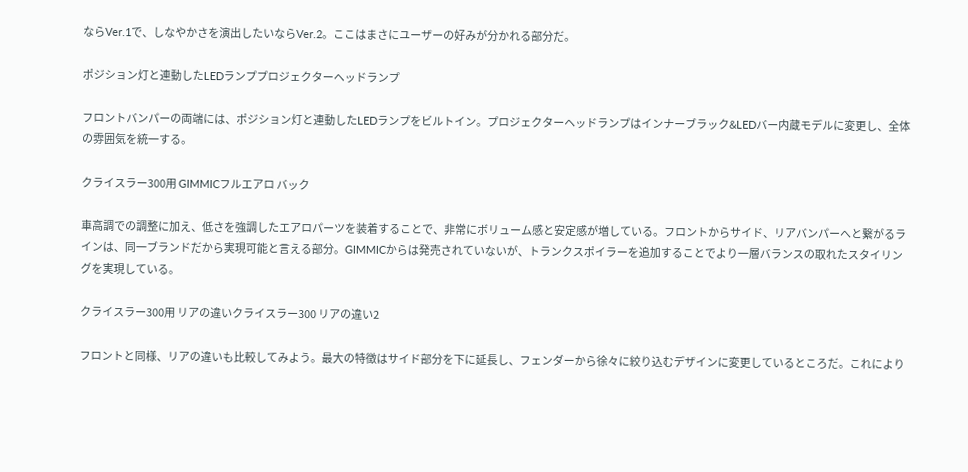ならVer.1で、しなやかさを演出したいならVer.2。ここはまさにユーザーの好みが分かれる部分だ。

ポジション灯と連動したLEDランププロジェクターヘッドランプ

フロントバンパーの両端には、ポジション灯と連動したLEDランプをビルトイン。プロジェクターヘッドランプはインナーブラック&LEDバー内蔵モデルに変更し、全体の雰囲気を統一する。

クライスラー300用 GIMMICフルエアロ バック

車高調での調整に加え、低さを強調したエアロパーツを装着することで、非常にボリューム感と安定感が増している。フロントからサイド、リアバンパーへと繋がるラインは、同一ブランドだから実現可能と言える部分。GIMMICからは発売されていないが、トランクスポイラーを追加することでより一層バランスの取れたスタイリングを実現している。

クライスラー300用 リアの違いクライスラー300 リアの違い2

フロントと同様、リアの違いも比較してみよう。最大の特徴はサイド部分を下に延長し、フェンダーから徐々に絞り込むデザインに変更しているところだ。これにより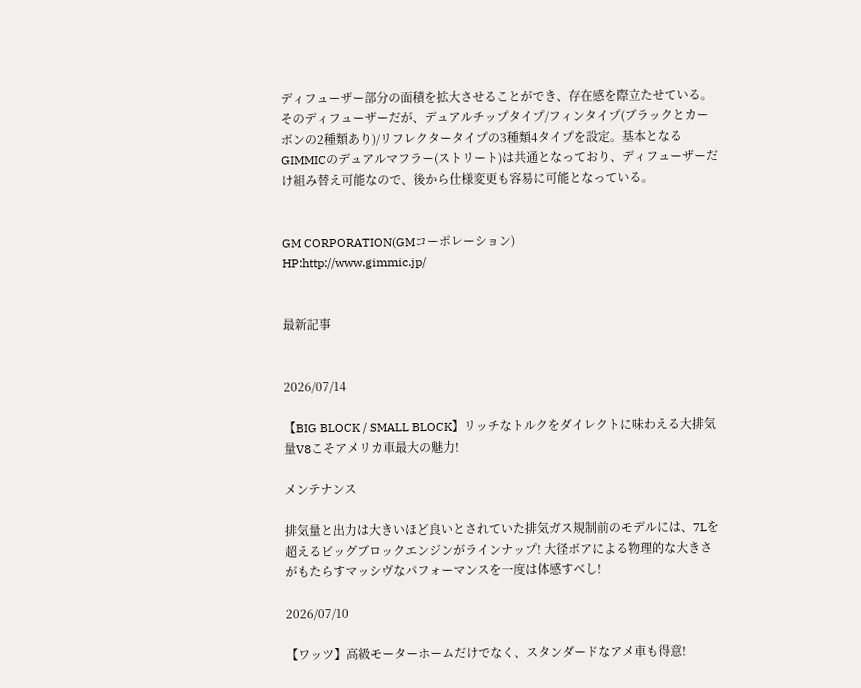ディフューザー部分の面積を拡大させることができ、存在感を際立たせている。そのディフューザーだが、デュアルチップタイプ/フィンタイプ(ブラックとカーボンの2種類あり)/リフレクタータイプの3種類4タイプを設定。基本となるGIMMICのデュアルマフラー(ストリート)は共通となっており、ディフューザーだけ組み替え可能なので、後から仕様変更も容易に可能となっている。


GM CORPORATION(GMコーポレーション)
HP:http://www.gimmic.jp/


最新記事


2026/07/14

【BIG BLOCK / SMALL BLOCK】リッチなトルクをダイレクトに味わえる大排気量V8こそアメリカ車最大の魅力!

メンテナンス

排気量と出力は大きいほど良いとされていた排気ガス規制前のモデルには、7Lを超えるビッグブロックエンジンがラインナップ! 大径ボアによる物理的な大きさがもたらすマッシヴなパフォーマンスを一度は体感すべし!

2026/07/10

【ワッツ】高級モーターホームだけでなく、スタンダードなアメ車も得意!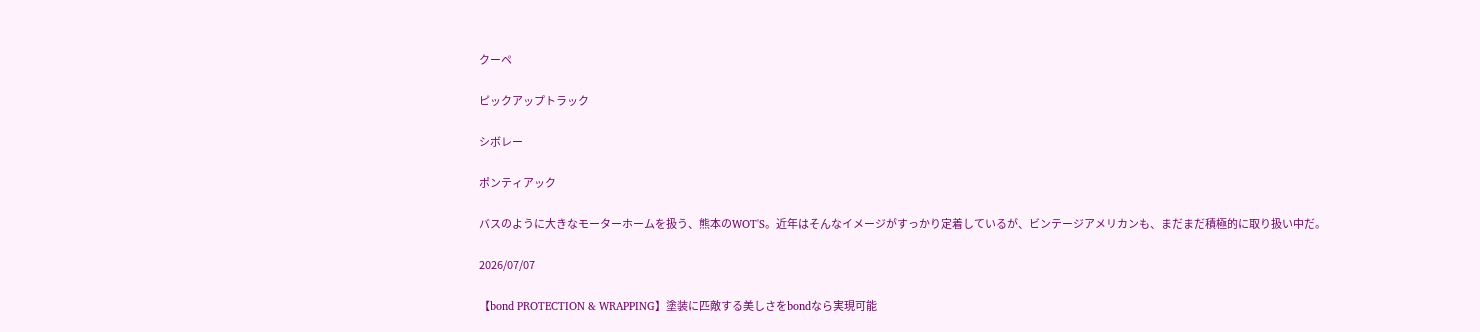クーペ

ピックアップトラック

シボレー

ポンティアック

バスのように大きなモーターホームを扱う、熊本のWOT'S。近年はそんなイメージがすっかり定着しているが、ビンテージアメリカンも、まだまだ積極的に取り扱い中だ。

2026/07/07

【bond PROTECTION & WRAPPING】塗装に匹敵する美しさをbondなら実現可能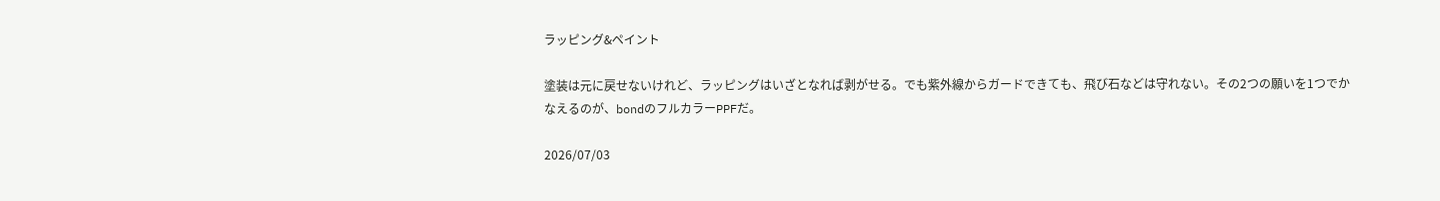ラッピング&ペイント

塗装は元に戻せないけれど、ラッピングはいざとなれば剥がせる。でも紫外線からガードできても、飛び石などは守れない。その2つの願いを1つでかなえるのが、bondのフルカラーPPFだ。

2026/07/03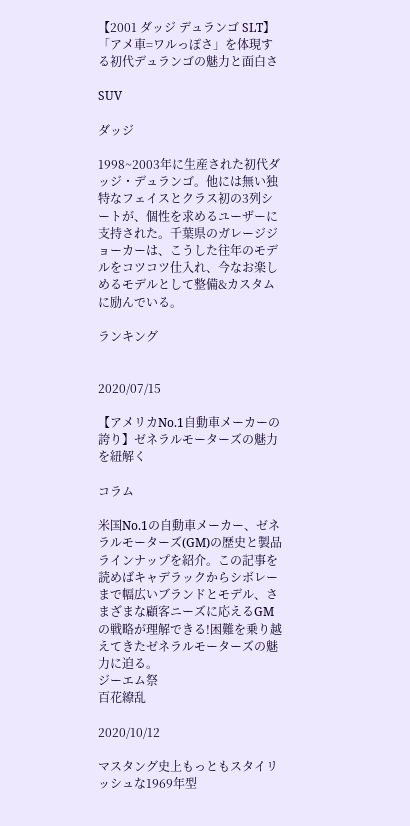【2001 ダッジ デュランゴ SLT】「アメ車=ワルっぽさ」を体現する初代デュランゴの魅力と面白さ

SUV

ダッジ

1998~2003年に生産された初代ダッジ・デュランゴ。他には無い独特なフェイスとクラス初の3列シートが、個性を求めるユーザーに支持された。千葉県のガレージジョーカーは、こうした往年のモデルをコツコツ仕入れ、今なお楽しめるモデルとして整備&カスタムに励んでいる。

ランキング


2020/07/15

【アメリカNo.1自動車メーカーの誇り】ゼネラルモーターズの魅力を紐解く

コラム

米国No.1の自動車メーカー、ゼネラルモーターズ(GM)の歴史と製品ラインナップを紹介。この記事を読めばキャデラックからシボレーまで幅広いブランドとモデル、さまざまな顧客ニーズに応えるGMの戦略が理解できる!困難を乗り越えてきたゼネラルモーターズの魅力に迫る。
ジーエム祭
百花繚乱

2020/10/12

マスタング史上もっともスタイリッシュな1969年型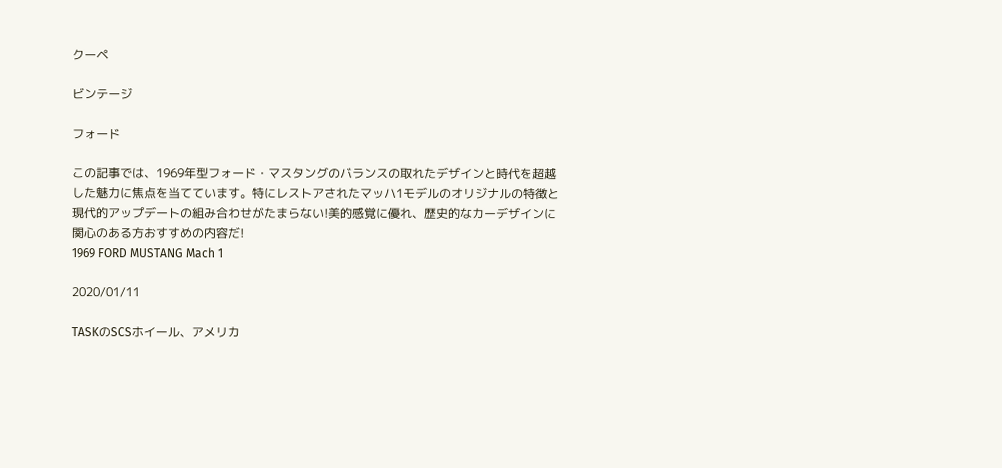クーペ

ビンテージ

フォード

この記事では、1969年型フォード・マスタングのバランスの取れたデザインと時代を超越した魅力に焦点を当てています。特にレストアされたマッハ1モデルのオリジナルの特徴と現代的アップデートの組み合わせがたまらない!美的感覚に優れ、歴史的なカーデザインに関心のある方おすすめの内容だ!
1969 FORD MUSTANG Mach 1

2020/01/11

TASKのSCSホイール、アメリカ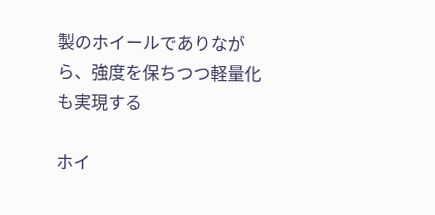製のホイールでありながら、強度を保ちつつ軽量化も実現する

ホイ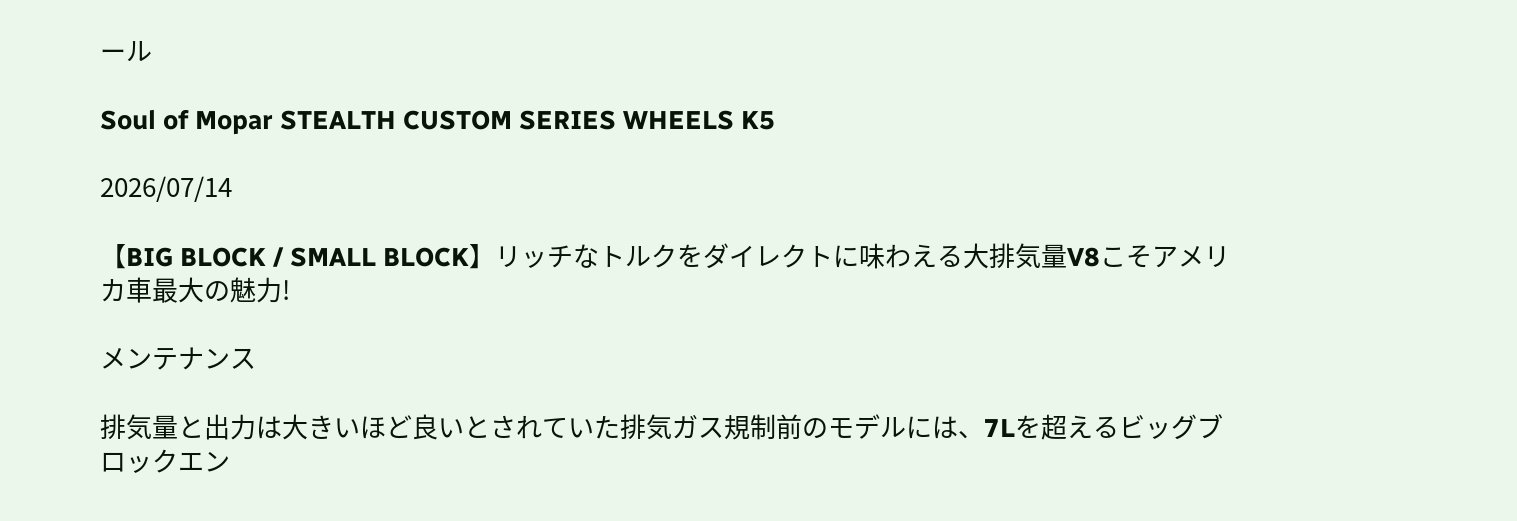ール

Soul of Mopar STEALTH CUSTOM SERIES WHEELS K5

2026/07/14

【BIG BLOCK / SMALL BLOCK】リッチなトルクをダイレクトに味わえる大排気量V8こそアメリカ車最大の魅力!

メンテナンス

排気量と出力は大きいほど良いとされていた排気ガス規制前のモデルには、7Lを超えるビッグブロックエン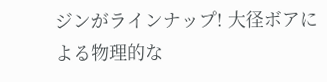ジンがラインナップ! 大径ボアによる物理的な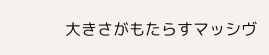大きさがもたらすマッシヴ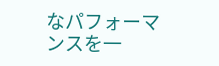なパフォーマンスを一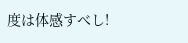度は体感すべし!